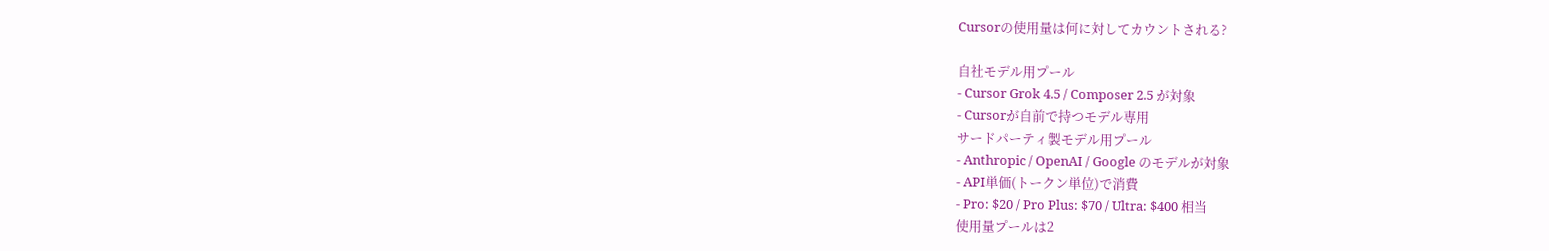Cursorの使用量は何に対してカウントされる?

自社モデル用プール
- Cursor Grok 4.5 / Composer 2.5 が対象
- Cursorが自前で持つモデル専用
サードパーティ製モデル用プール
- Anthropic / OpenAI / Google のモデルが対象
- API単価(トークン単位)で消費
- Pro: $20 / Pro Plus: $70 / Ultra: $400 相当
使用量プールは2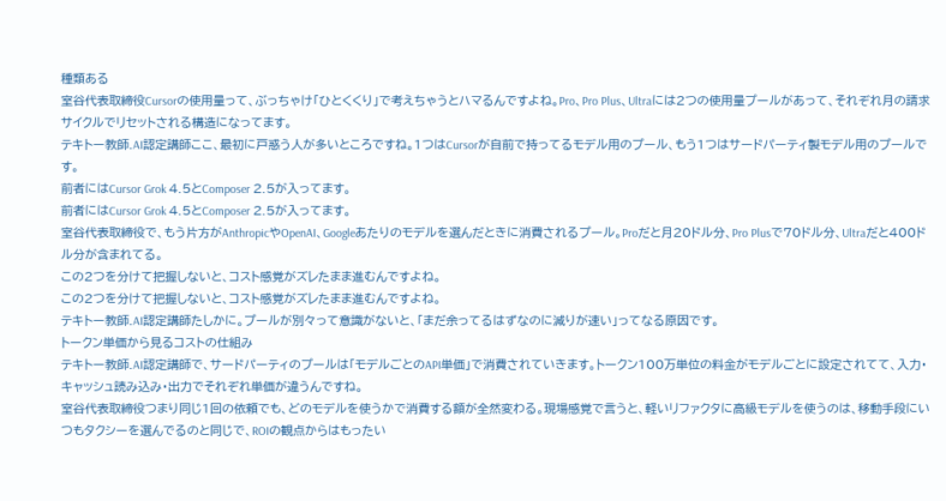種類ある
室谷代表取締役Cursorの使用量って、ぶっちゃけ「ひとくくり」で考えちゃうとハマるんですよね。Pro、Pro Plus、Ultraには2つの使用量プールがあって、それぞれ月の請求サイクルでリセットされる構造になってます。
テキトー教師.AI認定講師ここ、最初に戸惑う人が多いところですね。1つはCursorが自前で持ってるモデル用のプール、もう1つはサードパーティ製モデル用のプールです。
前者にはCursor Grok 4.5とComposer 2.5が入ってます。
前者にはCursor Grok 4.5とComposer 2.5が入ってます。
室谷代表取締役で、もう片方がAnthropicやOpenAI、Googleあたりのモデルを選んだときに消費されるプール。Proだと月20ドル分、Pro Plusで70ドル分、Ultraだと400ドル分が含まれてる。
この2つを分けて把握しないと、コスト感覚がズレたまま進むんですよね。
この2つを分けて把握しないと、コスト感覚がズレたまま進むんですよね。
テキトー教師.AI認定講師たしかに。プールが別々って意識がないと、「まだ余ってるはずなのに減りが速い」ってなる原因です。
トークン単価から見るコストの仕組み
テキトー教師.AI認定講師で、サードパーティのプールは「モデルごとのAPI単価」で消費されていきます。トークン100万単位の料金がモデルごとに設定されてて、入力・キャッシュ読み込み・出力でそれぞれ単価が違うんですね。
室谷代表取締役つまり同じ1回の依頼でも、どのモデルを使うかで消費する額が全然変わる。現場感覚で言うと、軽いリファクタに高級モデルを使うのは、移動手段にいつもタクシーを選んでるのと同じで、ROIの観点からはもったい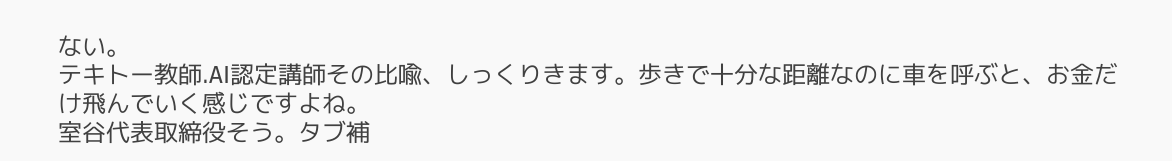ない。
テキトー教師.AI認定講師その比喩、しっくりきます。歩きで十分な距離なのに車を呼ぶと、お金だけ飛んでいく感じですよね。
室谷代表取締役そう。タブ補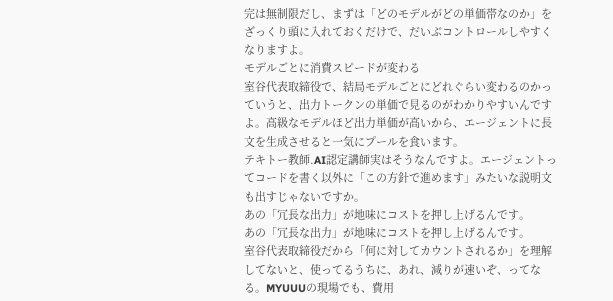完は無制限だし、まずは「どのモデルがどの単価帯なのか」をざっくり頭に入れておくだけで、だいぶコントロールしやすくなりますよ。
モデルごとに消費スピードが変わる
室谷代表取締役で、結局モデルごとにどれぐらい変わるのかっていうと、出力トークンの単価で見るのがわかりやすいんですよ。高級なモデルほど出力単価が高いから、エージェントに長文を生成させると一気にプールを食います。
テキトー教師.AI認定講師実はそうなんですよ。エージェントってコードを書く以外に「この方針で進めます」みたいな説明文も出すじゃないですか。
あの「冗長な出力」が地味にコストを押し上げるんです。
あの「冗長な出力」が地味にコストを押し上げるんです。
室谷代表取締役だから「何に対してカウントされるか」を理解してないと、使ってるうちに、あれ、減りが速いぞ、ってなる。MYUUUの現場でも、費用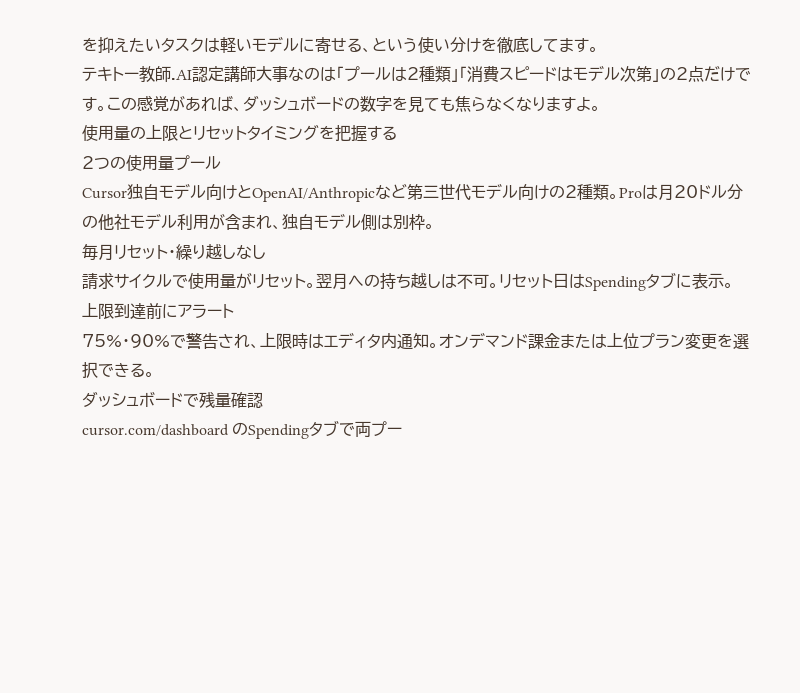を抑えたいタスクは軽いモデルに寄せる、という使い分けを徹底してます。
テキトー教師.AI認定講師大事なのは「プールは2種類」「消費スピードはモデル次第」の2点だけです。この感覚があれば、ダッシュボードの数字を見ても焦らなくなりますよ。
使用量の上限とリセットタイミングを把握する
2つの使用量プール
Cursor独自モデル向けとOpenAI/Anthropicなど第三世代モデル向けの2種類。Proは月20ドル分の他社モデル利用が含まれ、独自モデル側は別枠。
毎月リセット・繰り越しなし
請求サイクルで使用量がリセット。翌月への持ち越しは不可。リセット日はSpendingタブに表示。
上限到達前にアラート
75%・90%で警告され、上限時はエディタ内通知。オンデマンド課金または上位プラン変更を選択できる。
ダッシュボードで残量確認
cursor.com/dashboard のSpendingタブで両プー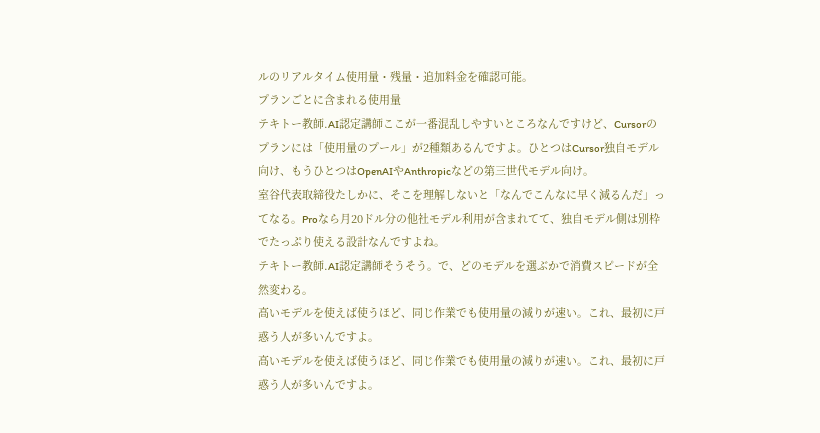ルのリアルタイム使用量・残量・追加料金を確認可能。
プランごとに含まれる使用量
テキトー教師.AI認定講師ここが一番混乱しやすいところなんですけど、Cursorのプランには「使用量のプール」が2種類あるんですよ。ひとつはCursor独自モデル向け、もうひとつはOpenAIやAnthropicなどの第三世代モデル向け。
室谷代表取締役たしかに、そこを理解しないと「なんでこんなに早く減るんだ」ってなる。Proなら月20ドル分の他社モデル利用が含まれてて、独自モデル側は別枠でたっぷり使える設計なんですよね。
テキトー教師.AI認定講師そうそう。で、どのモデルを選ぶかで消費スピードが全然変わる。
高いモデルを使えば使うほど、同じ作業でも使用量の減りが速い。これ、最初に戸惑う人が多いんですよ。
高いモデルを使えば使うほど、同じ作業でも使用量の減りが速い。これ、最初に戸惑う人が多いんですよ。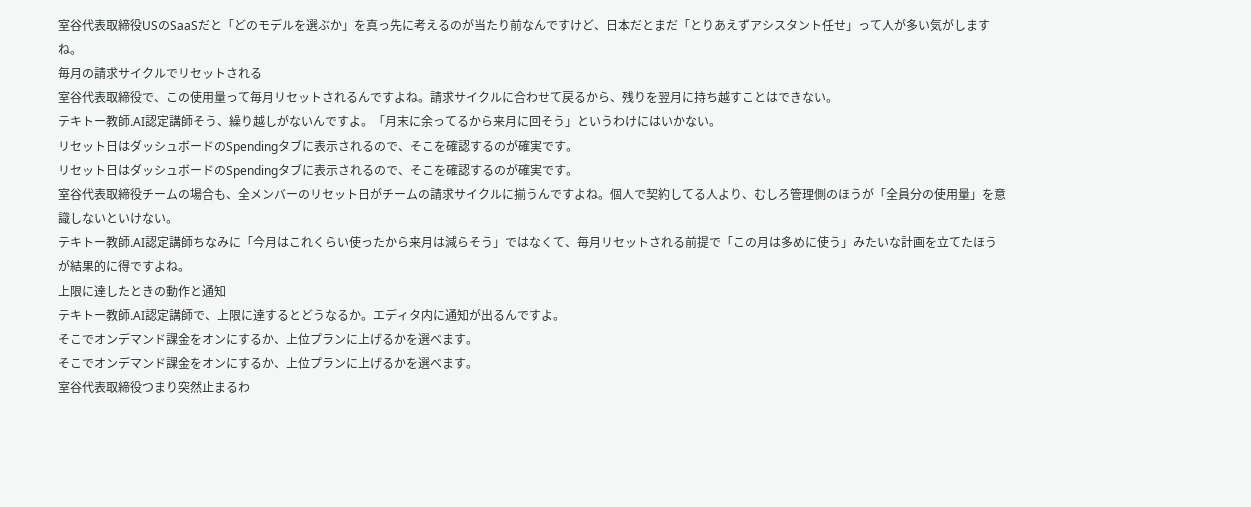室谷代表取締役USのSaaSだと「どのモデルを選ぶか」を真っ先に考えるのが当たり前なんですけど、日本だとまだ「とりあえずアシスタント任せ」って人が多い気がしますね。
毎月の請求サイクルでリセットされる
室谷代表取締役で、この使用量って毎月リセットされるんですよね。請求サイクルに合わせて戻るから、残りを翌月に持ち越すことはできない。
テキトー教師.AI認定講師そう、繰り越しがないんですよ。「月末に余ってるから来月に回そう」というわけにはいかない。
リセット日はダッシュボードのSpendingタブに表示されるので、そこを確認するのが確実です。
リセット日はダッシュボードのSpendingタブに表示されるので、そこを確認するのが確実です。
室谷代表取締役チームの場合も、全メンバーのリセット日がチームの請求サイクルに揃うんですよね。個人で契約してる人より、むしろ管理側のほうが「全員分の使用量」を意識しないといけない。
テキトー教師.AI認定講師ちなみに「今月はこれくらい使ったから来月は減らそう」ではなくて、毎月リセットされる前提で「この月は多めに使う」みたいな計画を立てたほうが結果的に得ですよね。
上限に達したときの動作と通知
テキトー教師.AI認定講師で、上限に達するとどうなるか。エディタ内に通知が出るんですよ。
そこでオンデマンド課金をオンにするか、上位プランに上げるかを選べます。
そこでオンデマンド課金をオンにするか、上位プランに上げるかを選べます。
室谷代表取締役つまり突然止まるわ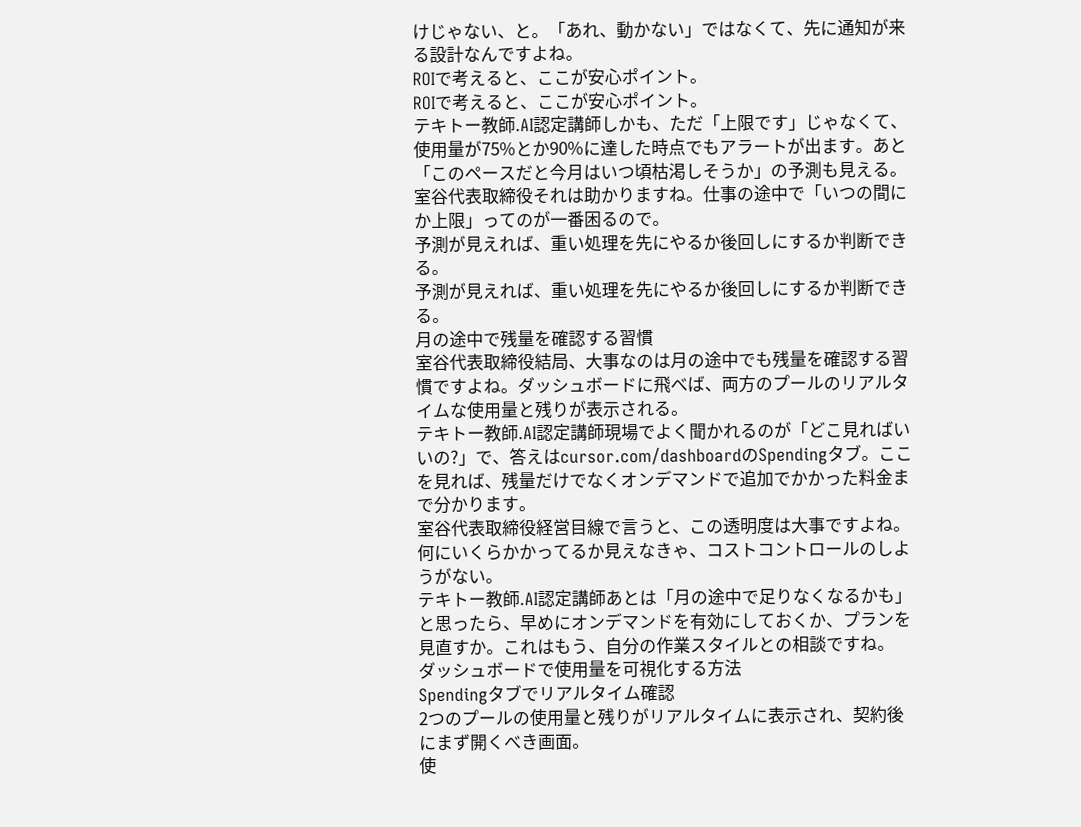けじゃない、と。「あれ、動かない」ではなくて、先に通知が来る設計なんですよね。
ROIで考えると、ここが安心ポイント。
ROIで考えると、ここが安心ポイント。
テキトー教師.AI認定講師しかも、ただ「上限です」じゃなくて、使用量が75%とか90%に達した時点でもアラートが出ます。あと「このペースだと今月はいつ頃枯渇しそうか」の予測も見える。
室谷代表取締役それは助かりますね。仕事の途中で「いつの間にか上限」ってのが一番困るので。
予測が見えれば、重い処理を先にやるか後回しにするか判断できる。
予測が見えれば、重い処理を先にやるか後回しにするか判断できる。
月の途中で残量を確認する習慣
室谷代表取締役結局、大事なのは月の途中でも残量を確認する習慣ですよね。ダッシュボードに飛べば、両方のプールのリアルタイムな使用量と残りが表示される。
テキトー教師.AI認定講師現場でよく聞かれるのが「どこ見ればいいの?」で、答えはcursor.com/dashboardのSpendingタブ。ここを見れば、残量だけでなくオンデマンドで追加でかかった料金まで分かります。
室谷代表取締役経営目線で言うと、この透明度は大事ですよね。何にいくらかかってるか見えなきゃ、コストコントロールのしようがない。
テキトー教師.AI認定講師あとは「月の途中で足りなくなるかも」と思ったら、早めにオンデマンドを有効にしておくか、プランを見直すか。これはもう、自分の作業スタイルとの相談ですね。
ダッシュボードで使用量を可視化する方法
Spendingタブでリアルタイム確認
2つのプールの使用量と残りがリアルタイムに表示され、契約後にまず開くべき画面。
使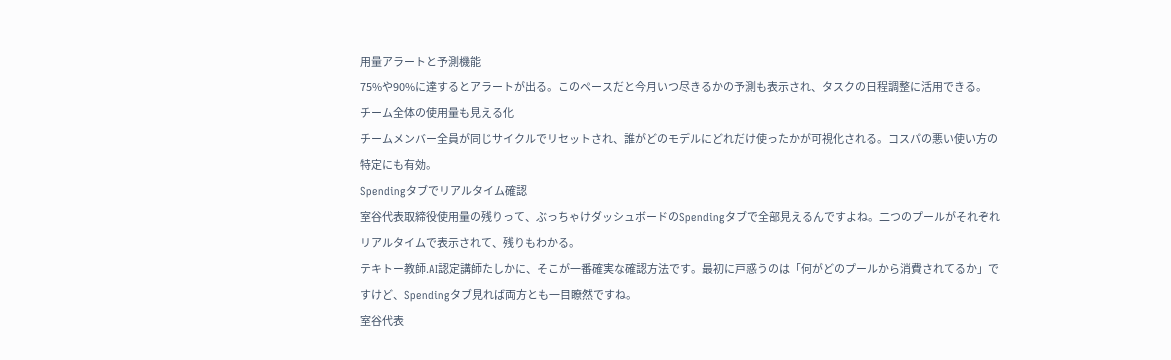用量アラートと予測機能
75%や90%に達するとアラートが出る。このペースだと今月いつ尽きるかの予測も表示され、タスクの日程調整に活用できる。
チーム全体の使用量も見える化
チームメンバー全員が同じサイクルでリセットされ、誰がどのモデルにどれだけ使ったかが可視化される。コスパの悪い使い方の特定にも有効。
Spendingタブでリアルタイム確認
室谷代表取締役使用量の残りって、ぶっちゃけダッシュボードのSpendingタブで全部見えるんですよね。二つのプールがそれぞれリアルタイムで表示されて、残りもわかる。
テキトー教師.AI認定講師たしかに、そこが一番確実な確認方法です。最初に戸惑うのは「何がどのプールから消費されてるか」ですけど、Spendingタブ見れば両方とも一目瞭然ですね。
室谷代表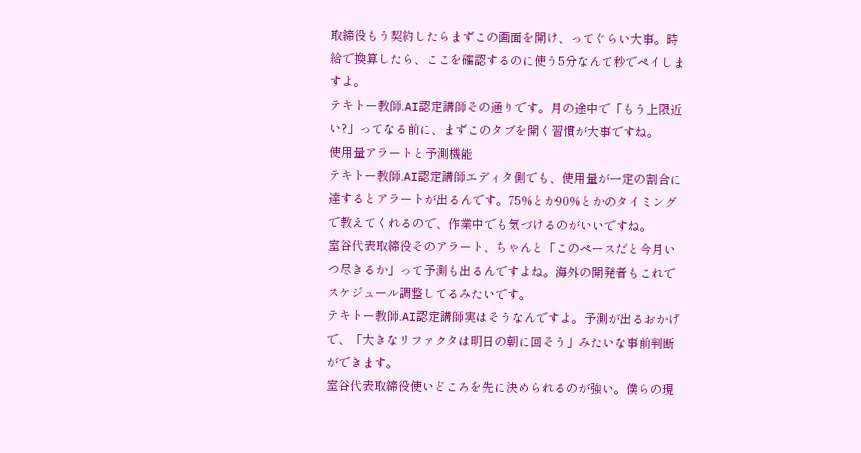取締役もう契約したらまずこの画面を開け、ってぐらい大事。時給で換算したら、ここを確認するのに使う5分なんて秒でペイしますよ。
テキトー教師.AI認定講師その通りです。月の途中で「もう上限近い?」ってなる前に、まずこのタブを開く習慣が大事ですね。
使用量アラートと予測機能
テキトー教師.AI認定講師エディタ側でも、使用量が一定の割合に達するとアラートが出るんです。75%とか90%とかのタイミングで教えてくれるので、作業中でも気づけるのがいいですね。
室谷代表取締役そのアラート、ちゃんと「このペースだと今月いつ尽きるか」って予測も出るんですよね。海外の開発者もこれでスケジュール調整してるみたいです。
テキトー教師.AI認定講師実はそうなんですよ。予測が出るおかげで、「大きなリファクタは明日の朝に回そう」みたいな事前判断ができます。
室谷代表取締役使いどころを先に決められるのが強い。僕らの現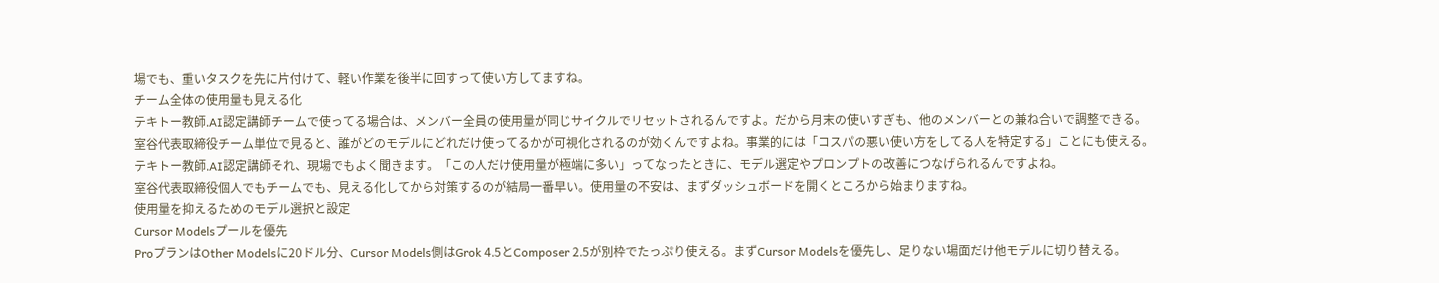場でも、重いタスクを先に片付けて、軽い作業を後半に回すって使い方してますね。
チーム全体の使用量も見える化
テキトー教師.AI認定講師チームで使ってる場合は、メンバー全員の使用量が同じサイクルでリセットされるんですよ。だから月末の使いすぎも、他のメンバーとの兼ね合いで調整できる。
室谷代表取締役チーム単位で見ると、誰がどのモデルにどれだけ使ってるかが可視化されるのが効くんですよね。事業的には「コスパの悪い使い方をしてる人を特定する」ことにも使える。
テキトー教師.AI認定講師それ、現場でもよく聞きます。「この人だけ使用量が極端に多い」ってなったときに、モデル選定やプロンプトの改善につなげられるんですよね。
室谷代表取締役個人でもチームでも、見える化してから対策するのが結局一番早い。使用量の不安は、まずダッシュボードを開くところから始まりますね。
使用量を抑えるためのモデル選択と設定
Cursor Modelsプールを優先
ProプランはOther Modelsに20ドル分、Cursor Models側はGrok 4.5とComposer 2.5が別枠でたっぷり使える。まずCursor Modelsを優先し、足りない場面だけ他モデルに切り替える。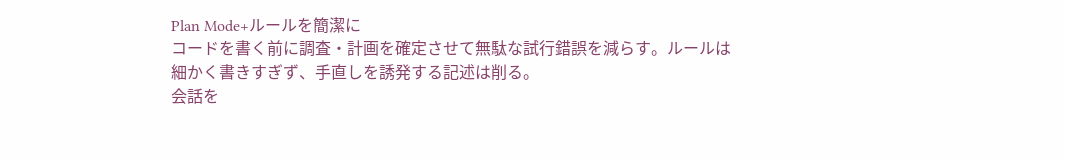Plan Mode+ルールを簡潔に
コードを書く前に調査・計画を確定させて無駄な試行錯誤を減らす。ルールは細かく書きすぎず、手直しを誘発する記述は削る。
会話を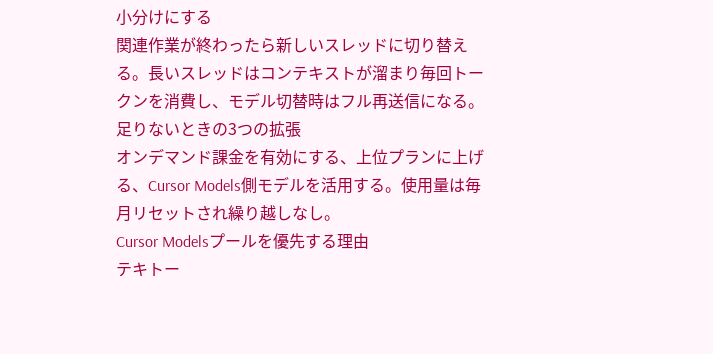小分けにする
関連作業が終わったら新しいスレッドに切り替える。長いスレッドはコンテキストが溜まり毎回トークンを消費し、モデル切替時はフル再送信になる。
足りないときの3つの拡張
オンデマンド課金を有効にする、上位プランに上げる、Cursor Models側モデルを活用する。使用量は毎月リセットされ繰り越しなし。
Cursor Modelsプールを優先する理由
テキトー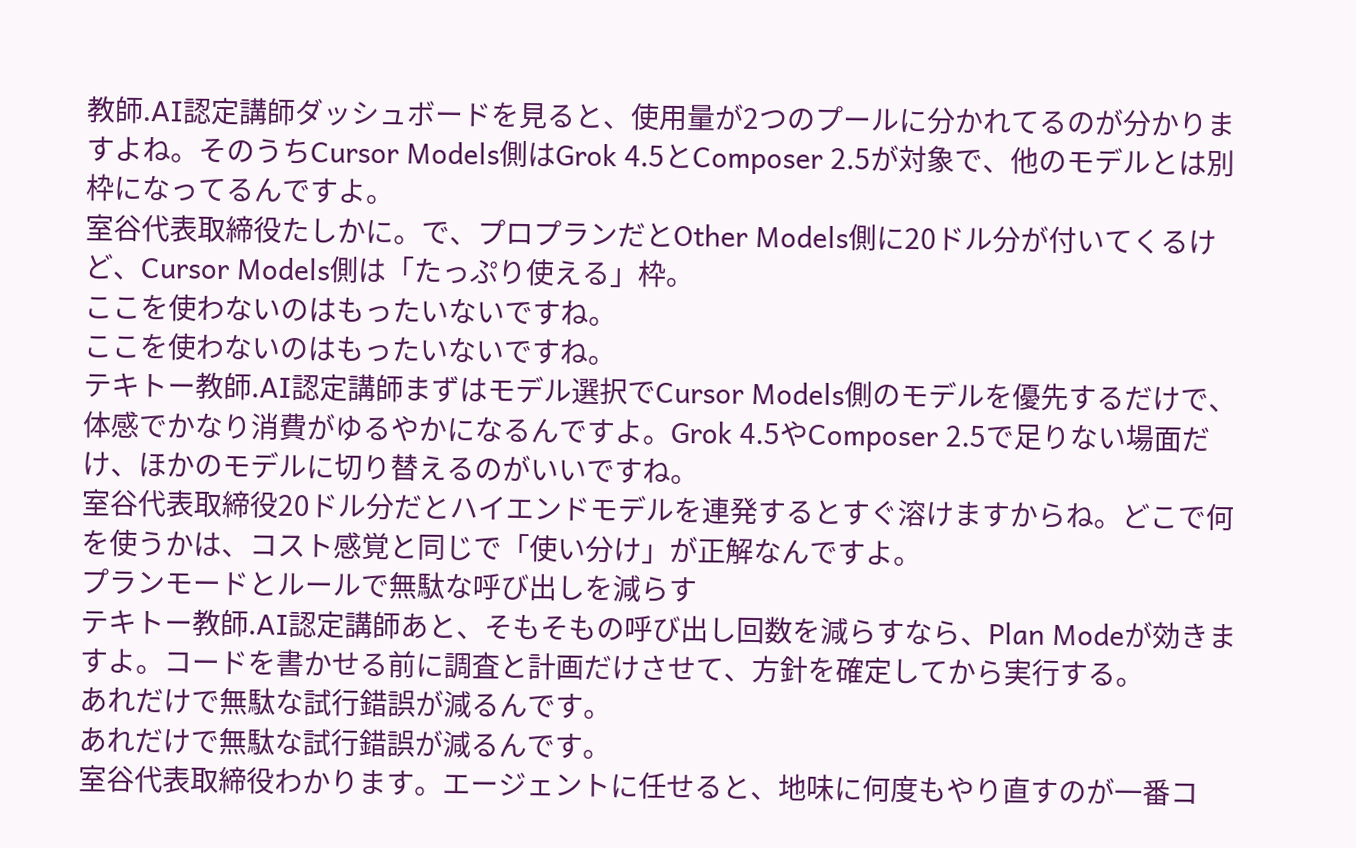教師.AI認定講師ダッシュボードを見ると、使用量が2つのプールに分かれてるのが分かりますよね。そのうちCursor Models側はGrok 4.5とComposer 2.5が対象で、他のモデルとは別枠になってるんですよ。
室谷代表取締役たしかに。で、プロプランだとOther Models側に20ドル分が付いてくるけど、Cursor Models側は「たっぷり使える」枠。
ここを使わないのはもったいないですね。
ここを使わないのはもったいないですね。
テキトー教師.AI認定講師まずはモデル選択でCursor Models側のモデルを優先するだけで、体感でかなり消費がゆるやかになるんですよ。Grok 4.5やComposer 2.5で足りない場面だけ、ほかのモデルに切り替えるのがいいですね。
室谷代表取締役20ドル分だとハイエンドモデルを連発するとすぐ溶けますからね。どこで何を使うかは、コスト感覚と同じで「使い分け」が正解なんですよ。
プランモードとルールで無駄な呼び出しを減らす
テキトー教師.AI認定講師あと、そもそもの呼び出し回数を減らすなら、Plan Modeが効きますよ。コードを書かせる前に調査と計画だけさせて、方針を確定してから実行する。
あれだけで無駄な試行錯誤が減るんです。
あれだけで無駄な試行錯誤が減るんです。
室谷代表取締役わかります。エージェントに任せると、地味に何度もやり直すのが一番コ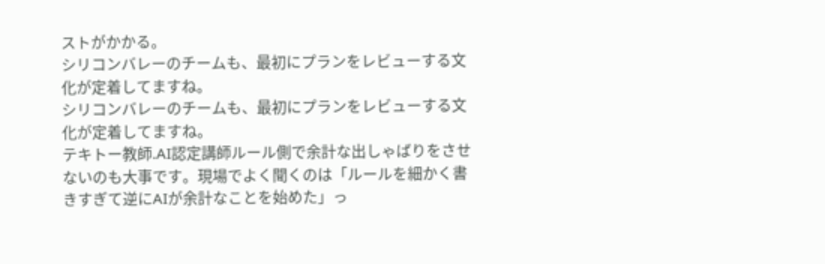ストがかかる。
シリコンバレーのチームも、最初にプランをレビューする文化が定着してますね。
シリコンバレーのチームも、最初にプランをレビューする文化が定着してますね。
テキトー教師.AI認定講師ルール側で余計な出しゃばりをさせないのも大事です。現場でよく聞くのは「ルールを細かく書きすぎて逆にAIが余計なことを始めた」っ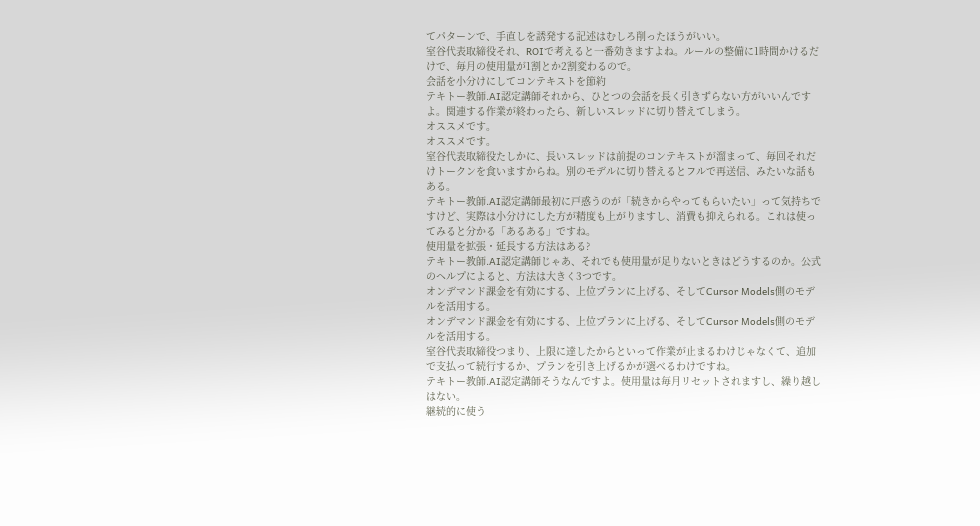てパターンで、手直しを誘発する記述はむしろ削ったほうがいい。
室谷代表取締役それ、ROIで考えると一番効きますよね。ルールの整備に1時間かけるだけで、毎月の使用量が1割とか2割変わるので。
会話を小分けにしてコンテキストを節約
テキトー教師.AI認定講師それから、ひとつの会話を長く引きずらない方がいいんですよ。関連する作業が終わったら、新しいスレッドに切り替えてしまう。
オススメです。
オススメです。
室谷代表取締役たしかに、長いスレッドは前提のコンテキストが溜まって、毎回それだけトークンを食いますからね。別のモデルに切り替えるとフルで再送信、みたいな話もある。
テキトー教師.AI認定講師最初に戸惑うのが「続きからやってもらいたい」って気持ちですけど、実際は小分けにした方が精度も上がりますし、消費も抑えられる。これは使ってみると分かる「あるある」ですね。
使用量を拡張・延長する方法はある?
テキトー教師.AI認定講師じゃあ、それでも使用量が足りないときはどうするのか。公式のヘルプによると、方法は大きく3つです。
オンデマンド課金を有効にする、上位プランに上げる、そしてCursor Models側のモデルを活用する。
オンデマンド課金を有効にする、上位プランに上げる、そしてCursor Models側のモデルを活用する。
室谷代表取締役つまり、上限に達したからといって作業が止まるわけじゃなくて、追加で支払って続行するか、プランを引き上げるかが選べるわけですね。
テキトー教師.AI認定講師そうなんですよ。使用量は毎月リセットされますし、繰り越しはない。
継続的に使う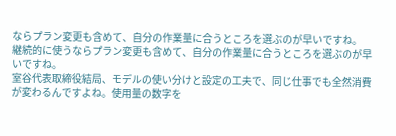ならプラン変更も含めて、自分の作業量に合うところを選ぶのが早いですね。
継続的に使うならプラン変更も含めて、自分の作業量に合うところを選ぶのが早いですね。
室谷代表取締役結局、モデルの使い分けと設定の工夫で、同じ仕事でも全然消費が変わるんですよね。使用量の数字を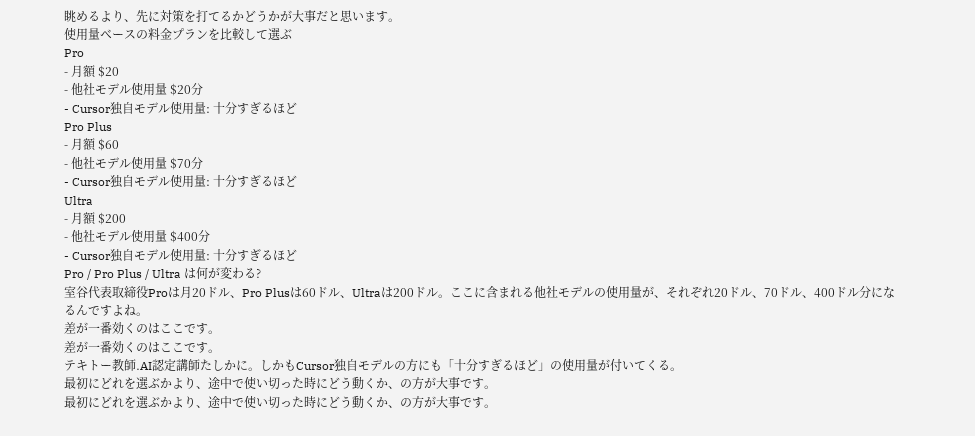眺めるより、先に対策を打てるかどうかが大事だと思います。
使用量ベースの料金プランを比較して選ぶ
Pro
- 月額 $20
- 他社モデル使用量 $20分
- Cursor独自モデル使用量: 十分すぎるほど
Pro Plus
- 月額 $60
- 他社モデル使用量 $70分
- Cursor独自モデル使用量: 十分すぎるほど
Ultra
- 月額 $200
- 他社モデル使用量 $400分
- Cursor独自モデル使用量: 十分すぎるほど
Pro / Pro Plus / Ultra は何が変わる?
室谷代表取締役Proは月20ドル、Pro Plusは60ドル、Ultraは200ドル。ここに含まれる他社モデルの使用量が、それぞれ20ドル、70ドル、400ドル分になるんですよね。
差が一番効くのはここです。
差が一番効くのはここです。
テキトー教師.AI認定講師たしかに。しかもCursor独自モデルの方にも「十分すぎるほど」の使用量が付いてくる。
最初にどれを選ぶかより、途中で使い切った時にどう動くか、の方が大事です。
最初にどれを選ぶかより、途中で使い切った時にどう動くか、の方が大事です。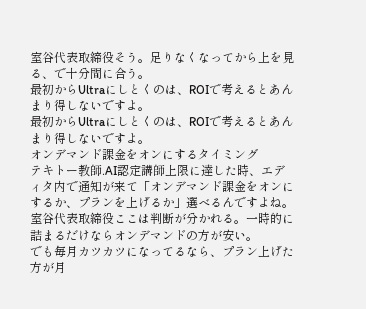室谷代表取締役そう。足りなくなってから上を見る、で十分間に合う。
最初からUltraにしとくのは、ROIで考えるとあんまり得しないですよ。
最初からUltraにしとくのは、ROIで考えるとあんまり得しないですよ。
オンデマンド課金をオンにするタイミング
テキトー教師.AI認定講師上限に達した時、エディタ内で通知が来て「オンデマンド課金をオンにするか、プランを上げるか」選べるんですよね。
室谷代表取締役ここは判断が分かれる。一時的に詰まるだけならオンデマンドの方が安い。
でも毎月カツカツになってるなら、プラン上げた方が月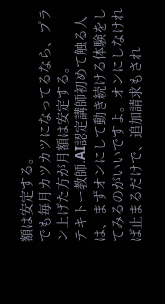額は安定する。
でも毎月カツカツになってるなら、プラン上げた方が月額は安定する。
テキトー教師.AI認定講師初めて触る人は、まずオンにして動き続ける体験をしてみるのがいいですよ。オンにしなければ止まるだけで、追加請求もされ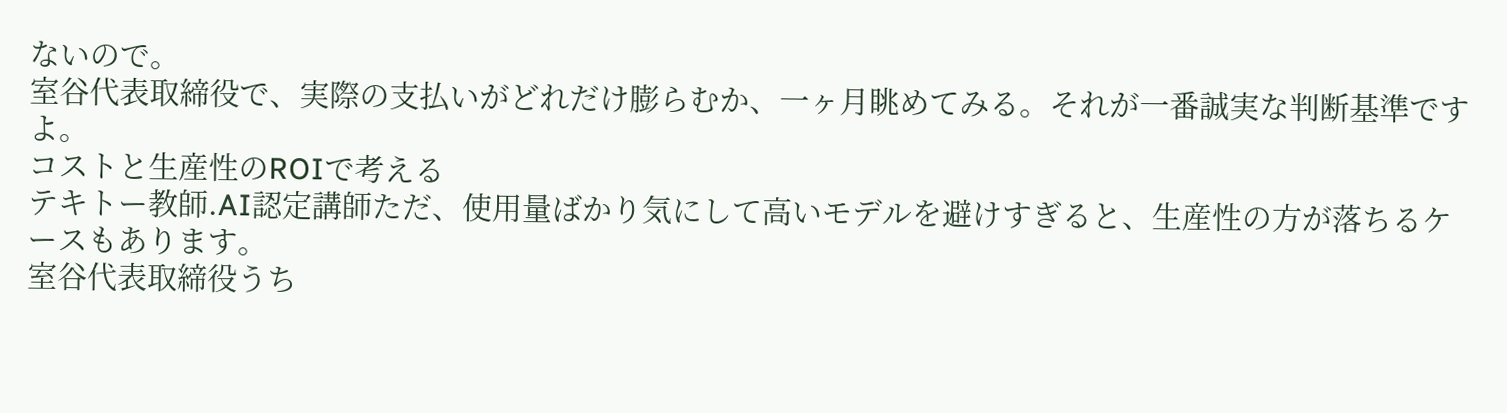ないので。
室谷代表取締役で、実際の支払いがどれだけ膨らむか、一ヶ月眺めてみる。それが一番誠実な判断基準ですよ。
コストと生産性のROIで考える
テキトー教師.AI認定講師ただ、使用量ばかり気にして高いモデルを避けすぎると、生産性の方が落ちるケースもあります。
室谷代表取締役うち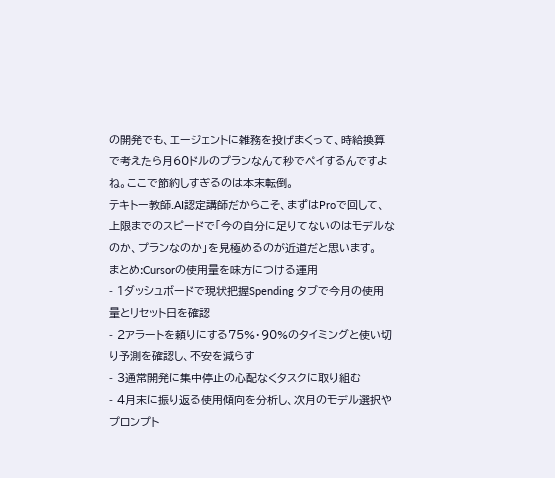の開発でも、エージェントに雑務を投げまくって、時給換算で考えたら月60ドルのプランなんて秒でペイするんですよね。ここで節約しすぎるのは本末転倒。
テキトー教師.AI認定講師だからこそ、まずはProで回して、上限までのスピードで「今の自分に足りてないのはモデルなのか、プランなのか」を見極めるのが近道だと思います。
まとめ:Cursorの使用量を味方につける運用
- 1ダッシュボードで現状把握Spending タブで今月の使用量とリセット日を確認
- 2アラートを頼りにする75%・90%のタイミングと使い切り予測を確認し、不安を減らす
- 3通常開発に集中停止の心配なくタスクに取り組む
- 4月末に振り返る使用傾向を分析し、次月のモデル選択やプロンプト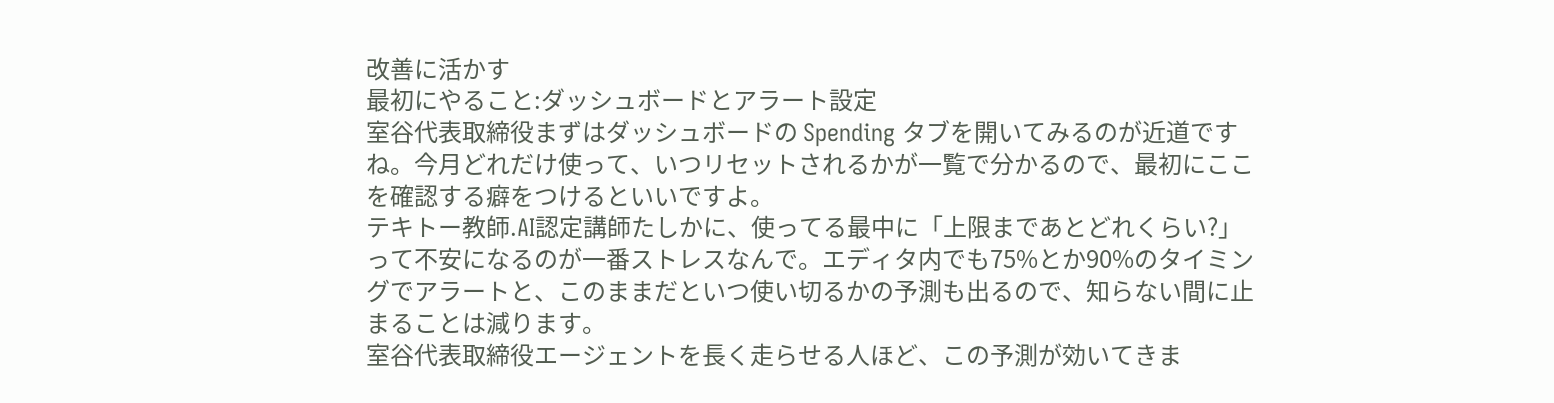改善に活かす
最初にやること:ダッシュボードとアラート設定
室谷代表取締役まずはダッシュボードの Spending タブを開いてみるのが近道ですね。今月どれだけ使って、いつリセットされるかが一覧で分かるので、最初にここを確認する癖をつけるといいですよ。
テキトー教師.AI認定講師たしかに、使ってる最中に「上限まであとどれくらい?」って不安になるのが一番ストレスなんで。エディタ内でも75%とか90%のタイミングでアラートと、このままだといつ使い切るかの予測も出るので、知らない間に止まることは減ります。
室谷代表取締役エージェントを長く走らせる人ほど、この予測が効いてきま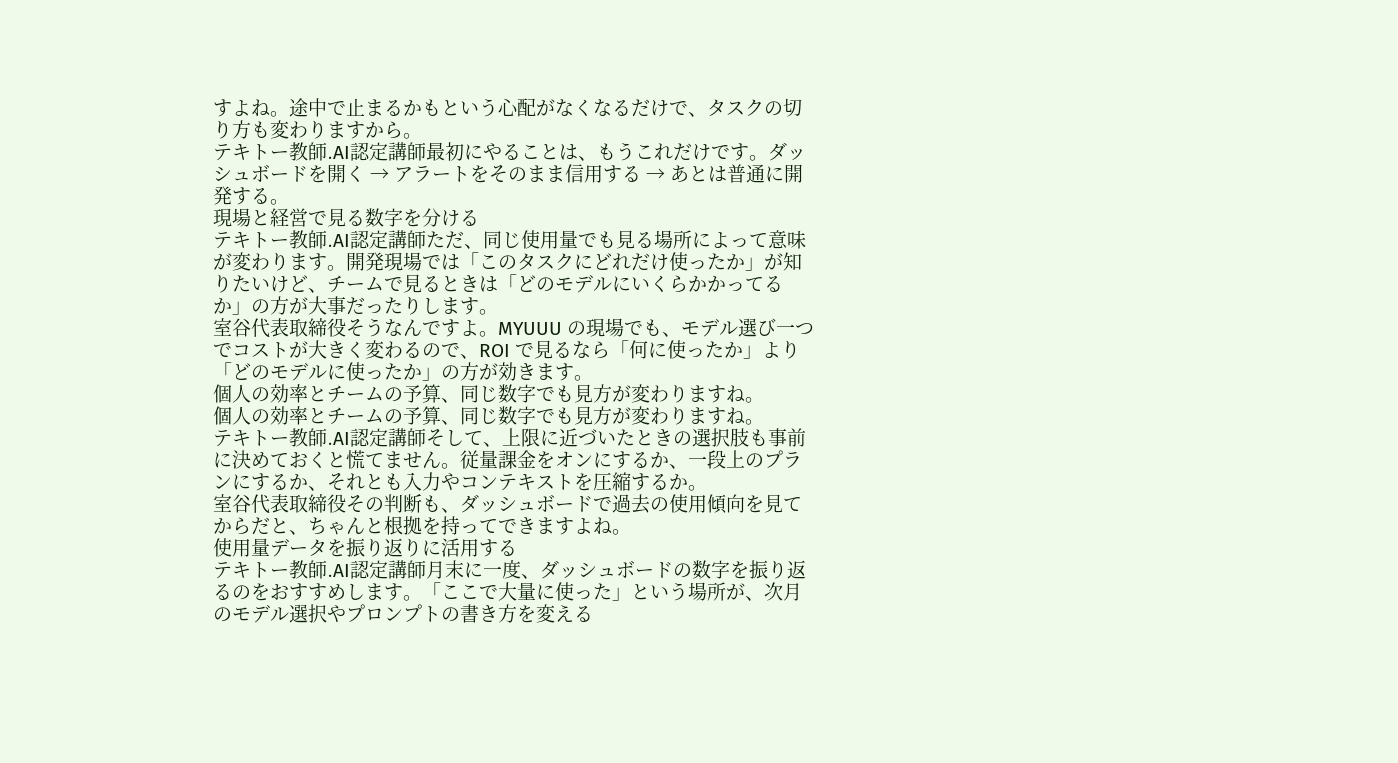すよね。途中で止まるかもという心配がなくなるだけで、タスクの切り方も変わりますから。
テキトー教師.AI認定講師最初にやることは、もうこれだけです。ダッシュボードを開く → アラートをそのまま信用する → あとは普通に開発する。
現場と経営で見る数字を分ける
テキトー教師.AI認定講師ただ、同じ使用量でも見る場所によって意味が変わります。開発現場では「このタスクにどれだけ使ったか」が知りたいけど、チームで見るときは「どのモデルにいくらかかってるか」の方が大事だったりします。
室谷代表取締役そうなんですよ。MYUUU の現場でも、モデル選び一つでコストが大きく変わるので、ROI で見るなら「何に使ったか」より「どのモデルに使ったか」の方が効きます。
個人の効率とチームの予算、同じ数字でも見方が変わりますね。
個人の効率とチームの予算、同じ数字でも見方が変わりますね。
テキトー教師.AI認定講師そして、上限に近づいたときの選択肢も事前に決めておくと慌てません。従量課金をオンにするか、一段上のプランにするか、それとも入力やコンテキストを圧縮するか。
室谷代表取締役その判断も、ダッシュボードで過去の使用傾向を見てからだと、ちゃんと根拠を持ってできますよね。
使用量データを振り返りに活用する
テキトー教師.AI認定講師月末に一度、ダッシュボードの数字を振り返るのをおすすめします。「ここで大量に使った」という場所が、次月のモデル選択やプロンプトの書き方を変える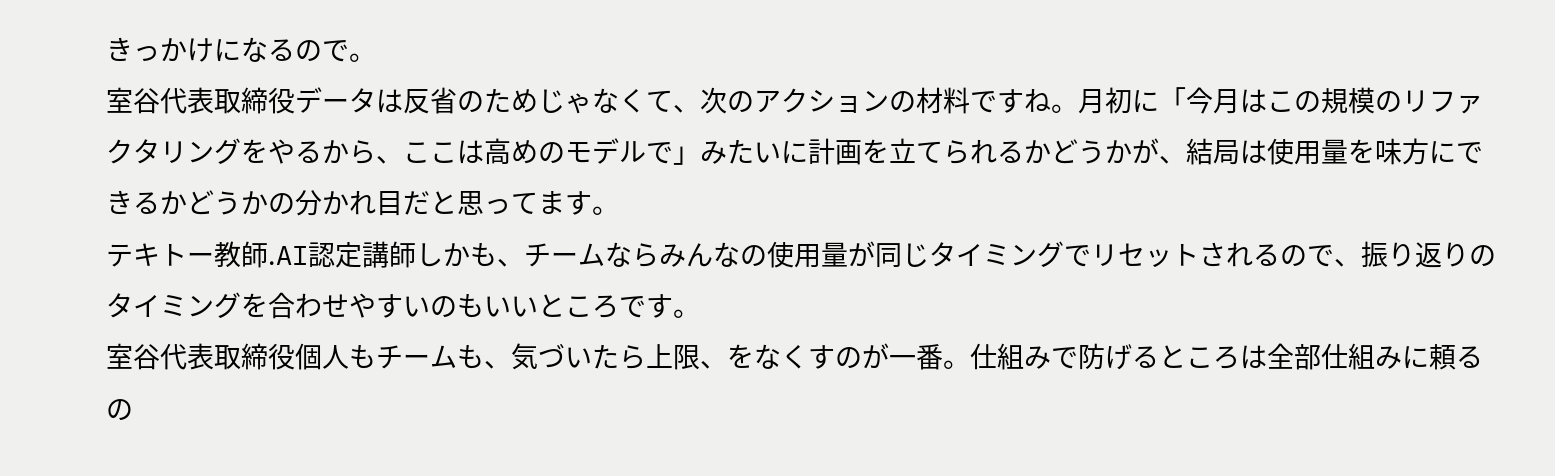きっかけになるので。
室谷代表取締役データは反省のためじゃなくて、次のアクションの材料ですね。月初に「今月はこの規模のリファクタリングをやるから、ここは高めのモデルで」みたいに計画を立てられるかどうかが、結局は使用量を味方にできるかどうかの分かれ目だと思ってます。
テキトー教師.AI認定講師しかも、チームならみんなの使用量が同じタイミングでリセットされるので、振り返りのタイミングを合わせやすいのもいいところです。
室谷代表取締役個人もチームも、気づいたら上限、をなくすのが一番。仕組みで防げるところは全部仕組みに頼るの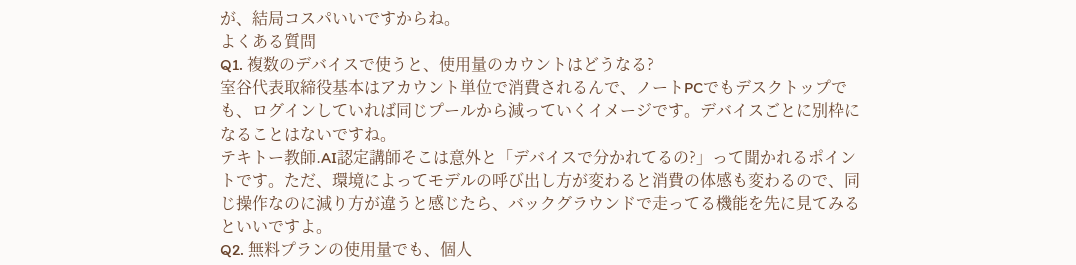が、結局コスパいいですからね。
よくある質問
Q1. 複数のデバイスで使うと、使用量のカウントはどうなる?
室谷代表取締役基本はアカウント単位で消費されるんで、ノートPCでもデスクトップでも、ログインしていれば同じプールから減っていくイメージです。デバイスごとに別枠になることはないですね。
テキトー教師.AI認定講師そこは意外と「デバイスで分かれてるの?」って聞かれるポイントです。ただ、環境によってモデルの呼び出し方が変わると消費の体感も変わるので、同じ操作なのに減り方が違うと感じたら、バックグラウンドで走ってる機能を先に見てみるといいですよ。
Q2. 無料プランの使用量でも、個人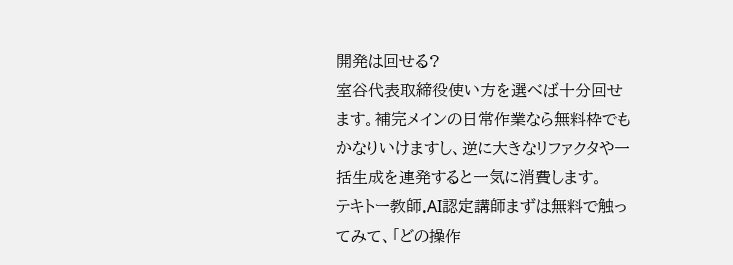開発は回せる?
室谷代表取締役使い方を選べば十分回せます。補完メインの日常作業なら無料枠でもかなりいけますし、逆に大きなリファクタや一括生成を連発すると一気に消費します。
テキトー教師.AI認定講師まずは無料で触ってみて、「どの操作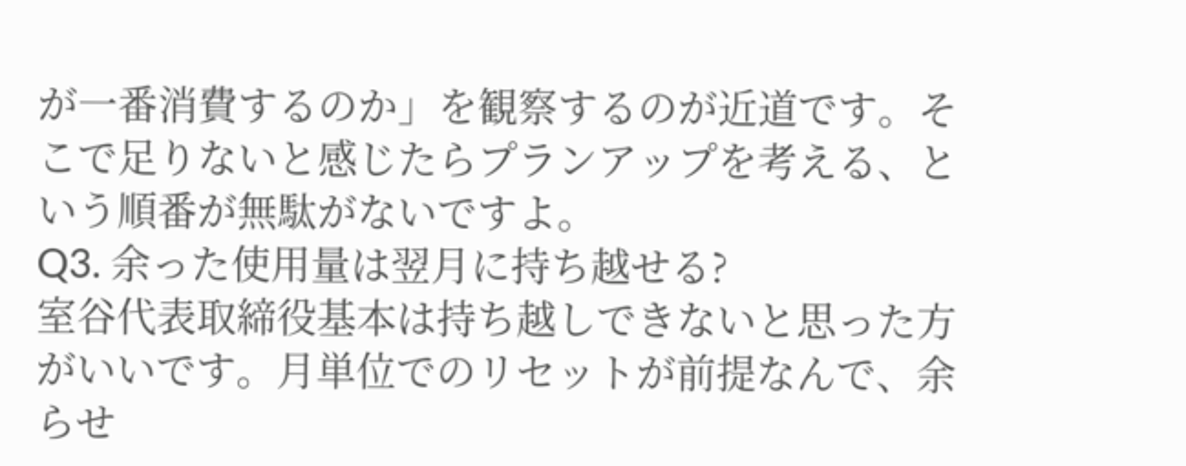が一番消費するのか」を観察するのが近道です。そこで足りないと感じたらプランアップを考える、という順番が無駄がないですよ。
Q3. 余った使用量は翌月に持ち越せる?
室谷代表取締役基本は持ち越しできないと思った方がいいです。月単位でのリセットが前提なんで、余らせ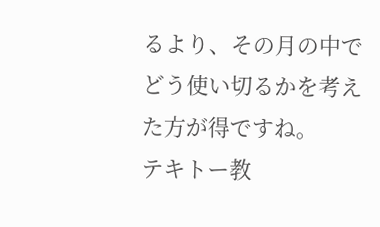るより、その月の中でどう使い切るかを考えた方が得ですね。
テキトー教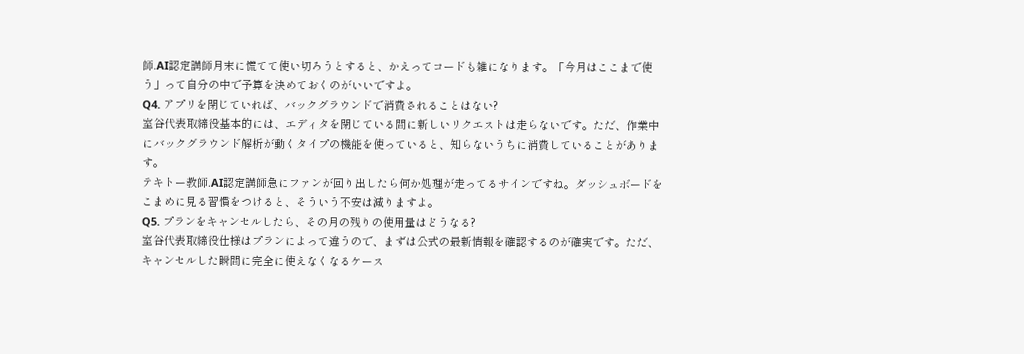師.AI認定講師月末に慌てて使い切ろうとすると、かえってコードも雑になります。「今月はここまで使う」って自分の中で予算を決めておくのがいいですよ。
Q4. アプリを閉じていれば、バックグラウンドで消費されることはない?
室谷代表取締役基本的には、エディタを閉じている間に新しいリクエストは走らないです。ただ、作業中にバックグラウンド解析が動くタイプの機能を使っていると、知らないうちに消費していることがあります。
テキトー教師.AI認定講師急にファンが回り出したら何か処理が走ってるサインですね。ダッシュボードをこまめに見る習慣をつけると、そういう不安は減りますよ。
Q5. プランをキャンセルしたら、その月の残りの使用量はどうなる?
室谷代表取締役仕様はプランによって違うので、まずは公式の最新情報を確認するのが確実です。ただ、キャンセルした瞬間に完全に使えなくなるケース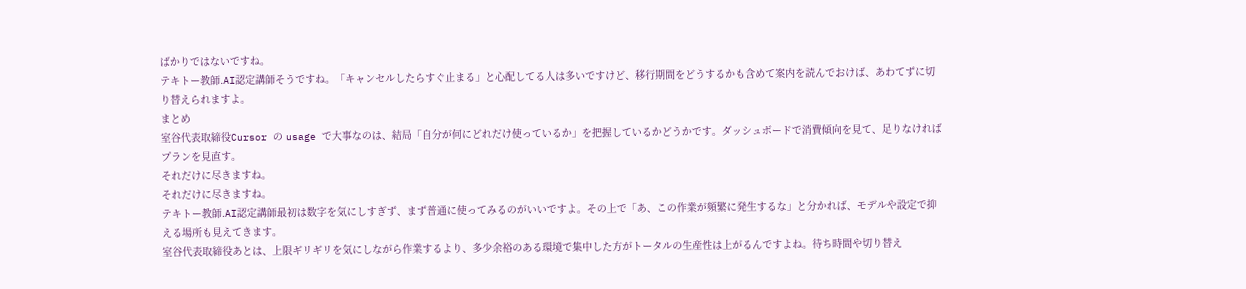ばかりではないですね。
テキトー教師.AI認定講師そうですね。「キャンセルしたらすぐ止まる」と心配してる人は多いですけど、移行期間をどうするかも含めて案内を読んでおけば、あわてずに切り替えられますよ。
まとめ
室谷代表取締役Cursor の usage で大事なのは、結局「自分が何にどれだけ使っているか」を把握しているかどうかです。ダッシュボードで消費傾向を見て、足りなければプランを見直す。
それだけに尽きますね。
それだけに尽きますね。
テキトー教師.AI認定講師最初は数字を気にしすぎず、まず普通に使ってみるのがいいですよ。その上で「あ、この作業が頻繁に発生するな」と分かれば、モデルや設定で抑える場所も見えてきます。
室谷代表取締役あとは、上限ギリギリを気にしながら作業するより、多少余裕のある環境で集中した方がトータルの生産性は上がるんですよね。待ち時間や切り替え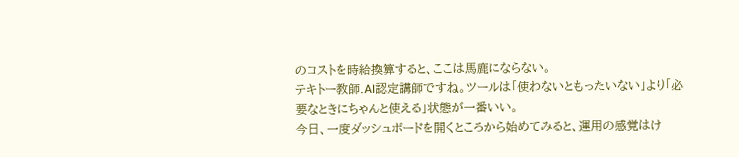のコストを時給換算すると、ここは馬鹿にならない。
テキトー教師.AI認定講師ですね。ツールは「使わないともったいない」より「必要なときにちゃんと使える」状態が一番いい。
今日、一度ダッシュボードを開くところから始めてみると、運用の感覚はけ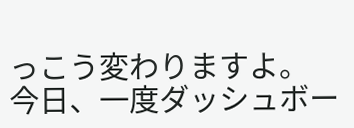っこう変わりますよ。
今日、一度ダッシュボー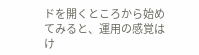ドを開くところから始めてみると、運用の感覚はけ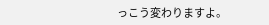っこう変わりますよ。